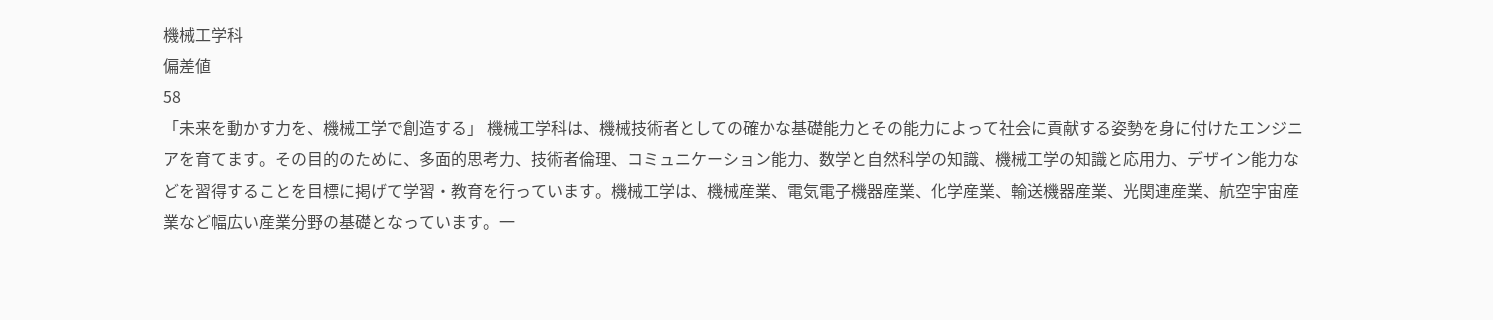機械工学科
偏差値
58
「未来を動かす力を、機械工学で創造する」 機械工学科は、機械技術者としての確かな基礎能力とその能力によって社会に貢献する姿勢を身に付けたエンジニアを育てます。その目的のために、多面的思考力、技術者倫理、コミュニケーション能力、数学と自然科学の知識、機械工学の知識と応用力、デザイン能力などを習得することを目標に掲げて学習・教育を行っています。機械工学は、機械産業、電気電子機器産業、化学産業、輸送機器産業、光関連産業、航空宇宙産業など幅広い産業分野の基礎となっています。一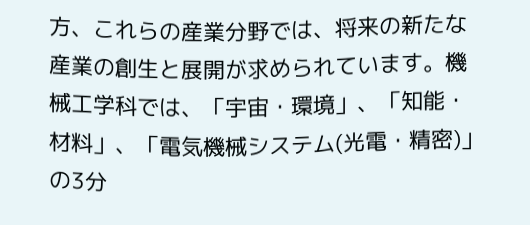方、これらの産業分野では、将来の新たな産業の創生と展開が求められています。機械工学科では、「宇宙・環境」、「知能・材料」、「電気機械システム(光電・精密)」の3分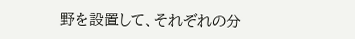野を設置して、それぞれの分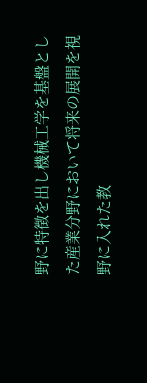野に特徴を出し機械工学を基盤とした産業分野において将来の展開を視野に入れた教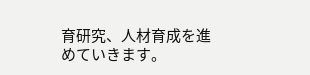育研究、人材育成を進めていきます。